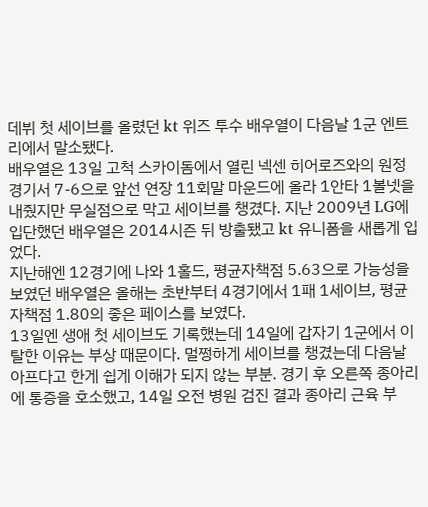데뷔 첫 세이브를 올렸던 kt 위즈 투수 배우열이 다음날 1군 엔트리에서 말소됐다.
배우열은 13일 고척 스카이돔에서 열린 넥센 히어로즈와의 원정경기서 7-6으로 앞선 연장 11회말 마운드에 올라 1안타 1볼넷을 내줬지만 무실점으로 막고 세이브를 챙겼다. 지난 2009년 LG에 입단했던 배우열은 2014시즌 뒤 방출됐고 kt 유니폼을 새롭게 입었다.
지난해엔 12경기에 나와 1홀드, 평균자책점 5.63으로 가능성을 보였던 배우열은 올해는 초반부터 4경기에서 1패 1세이브, 평균자책점 1.80의 좋은 페이스를 보였다.
13일엔 생애 첫 세이브도 기록했는데 14일에 갑자기 1군에서 이탈한 이유는 부상 때문이다. 멀쩡하게 세이브를 챙겼는데 다음날 아프다고 한게 쉽게 이해가 되지 않는 부분. 경기 후 오른쪽 종아리에 통증을 호소했고, 14일 오전 병원 검진 결과 종아리 근육 부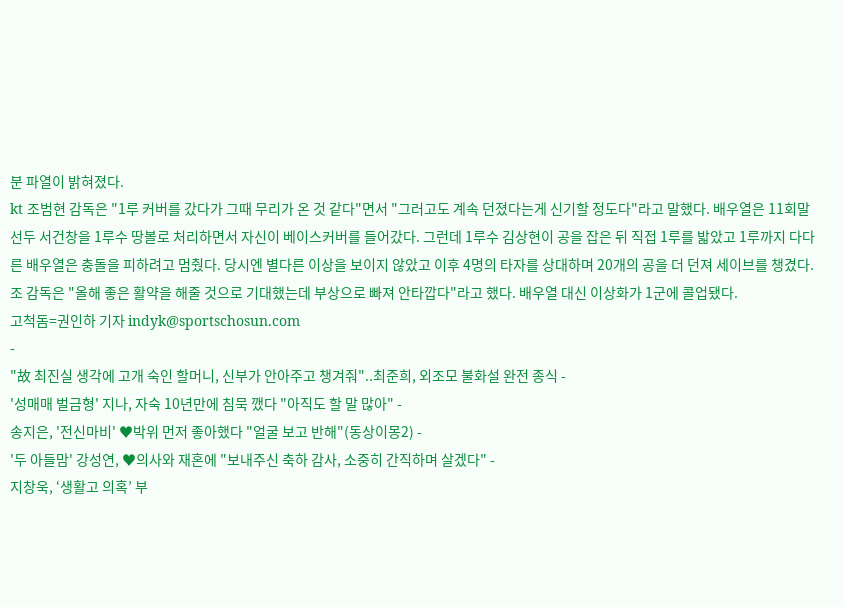분 파열이 밝혀졌다.
kt 조범현 감독은 "1루 커버를 갔다가 그때 무리가 온 것 같다"면서 "그러고도 계속 던졌다는게 신기할 정도다"라고 말했다. 배우열은 11회말 선두 서건창을 1루수 땅볼로 처리하면서 자신이 베이스커버를 들어갔다. 그런데 1루수 김상현이 공을 잡은 뒤 직접 1루를 밟았고 1루까지 다다른 배우열은 충돌을 피하려고 멈췄다. 당시엔 별다른 이상을 보이지 않았고 이후 4명의 타자를 상대하며 20개의 공을 더 던져 세이브를 챙겼다.
조 감독은 "올해 좋은 활약을 해줄 것으로 기대했는데 부상으로 빠져 안타깝다"라고 했다. 배우열 대신 이상화가 1군에 콜업됐다.
고척돔=권인하 기자 indyk@sportschosun.com
-
"故 최진실 생각에 고개 숙인 할머니, 신부가 안아주고 챙겨줘"..최준희, 외조모 불화설 완전 종식 -
'성매매 벌금형' 지나, 자숙 10년만에 침묵 깼다 "아직도 할 말 많아" -
송지은, '전신마비' ♥박위 먼저 좋아했다 "얼굴 보고 반해"(동상이몽2) -
'두 아들맘' 강성연, ♥의사와 재혼에 "보내주신 축하 감사, 소중히 간직하며 살겠다" -
지창욱, ‘생활고 의혹’ 부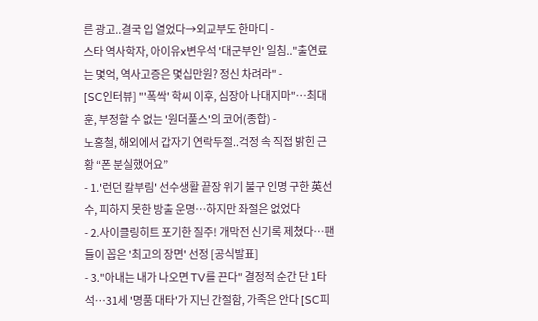른 광고..결국 입 열었다→외교부도 한마디 -
스타 역사학자, 아이유x변우석 '대군부인' 일침.."출연료는 몇억, 역사고증은 몇십만원? 정신 차려라" -
[SC인터뷰] "'폭싹' 학씨 이후, 심장아 나대지마"…최대훈, 부정할 수 없는 '원더풀스'의 코어(종합) -
노홍철, 해외에서 갑자기 연락두절..걱정 속 직접 밝힌 근황 “폰 분실했어요”
- 1.'런던 칼부림' 선수생활 끝장 위기 불구 인명 구한 英선수, 피하지 못한 방출 운명…하지만 좌절은 없었다
- 2.사이클링히트 포기한 질주! 개막전 신기록 제쳤다…팬들이 꼽은 '최고의 장면' 선정 [공식발표]
- 3."아내는 내가 나오면 TV를 끈다" 결정적 순간 단 1타석…31세 '명품 대타'가 지닌 간절함, 가족은 안다 [SC피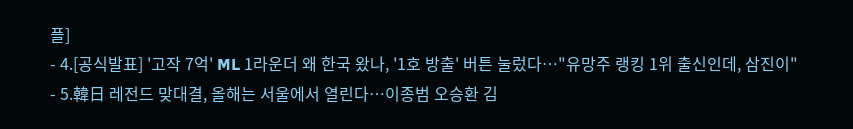플]
- 4.[공식발표] '고작 7억' ML 1라운더 왜 한국 왔나, '1호 방출' 버튼 눌렀다…"유망주 랭킹 1위 출신인데, 삼진이"
- 5.韓日 레전드 맞대결, 올해는 서울에서 열린다…이종범 오승환 김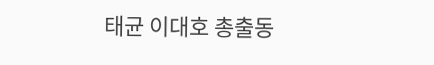태균 이대호 총출동